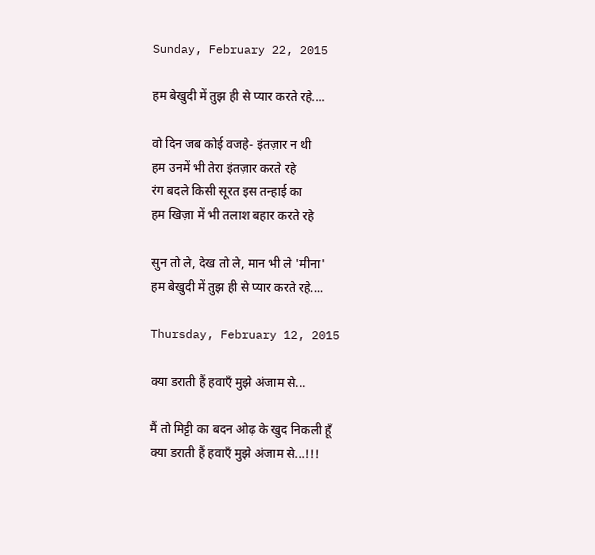Sunday, February 22, 2015

हम बेखुदी में तुझ ही से प्यार करते रहे....

वो दिन जब कोई वजहे- इंतज़ार न थी
हम उनमें भी तेरा इंतज़ार करते रहे
रंग बदले किसी सूरत इस तन्हाई का
हम खिज़ा में भी तलाश बहार करते रहे

सुन तो ले, देख तो ले, मान भी ले 'मीना'
हम बेखुदी में तुझ ही से प्यार करते रहे....

Thursday, February 12, 2015

क्या डराती हैं हवाएँ मुझे अंजाम से...

मैं तो मिट्टी का बदन ओढ़ के खुद निकली हूँ
क्या डराती हैं हवाएँ मुझे अंजाम से...!!!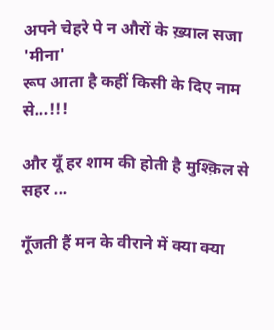अपने चेहरे पे न औरों के ख़्याल सजा 'मीना'
रूप आता है कहीं किसी के दिए नाम से...!!!

और यूँ हर शाम की होती है मुश्क़िल से सहर ...

गूँजती हैं मन के वीराने में क्या क्या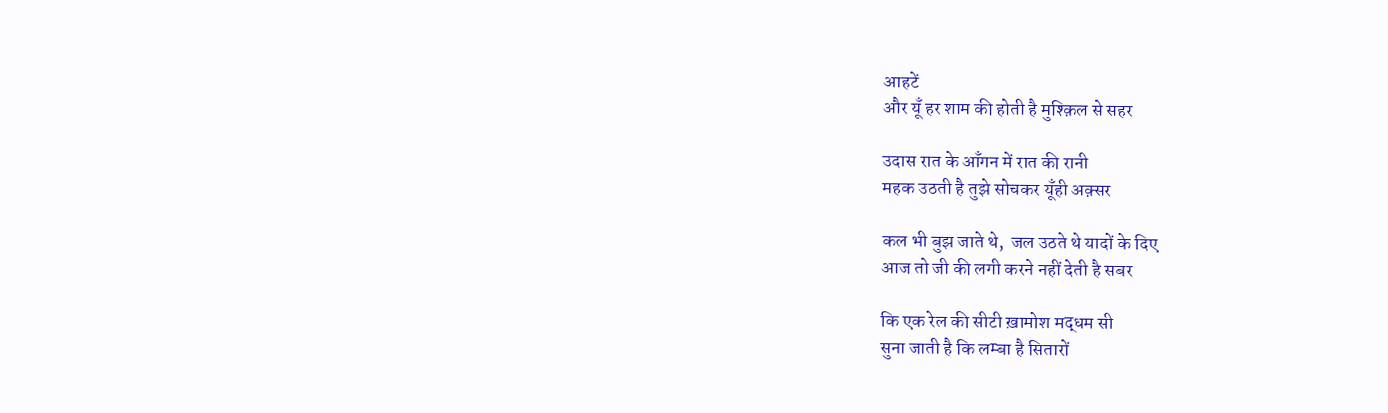आहटें
और यूँ हर शाम की होती है मुश्क़िल से सहर

उदास रात के आँगन में रात की रानी
महक उठती है तुझे सोचकर यूँही अक़्सर

कल भी बुझ जाते थे,  जल उठते थे यादों के दिए
आज तो जी की लगी करने नहीं देती है सबर

कि एक रेल की सीटी ख़ामोश मद्धम सी
सुना जाती है कि लम्बा है सितारों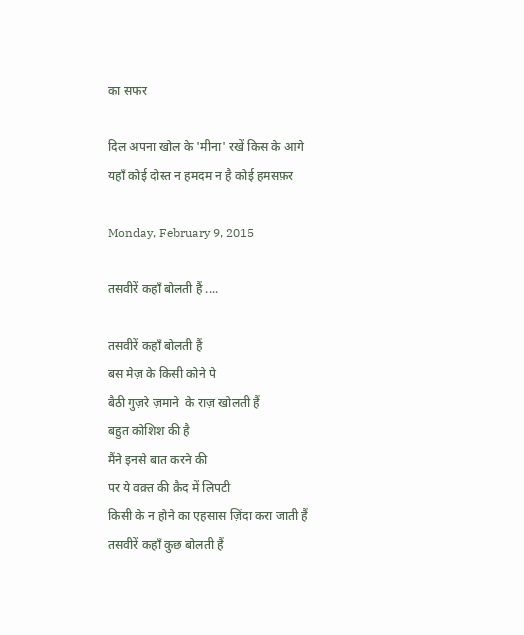का सफर

दिल अपना खोल के 'मीना' रखें किस के आगे
यहाँ कोई दोस्त न हमदम न है कोई हमसफ़र

Monday, February 9, 2015

तसवीरें कहाँ बोलती हैं ....

तसवीरें कहाँ बोलती हैं
बस मेज़ के किसी कोने पे
बैठी गुज़रे ज़माने  के राज़ खोलती हैं
बहुत कोशिश की है
मैंने इनसे बात करने की
पर ये वक़्त की क़ैद में लिपटी
किसी के न होने का एहसास ज़िंदा करा जाती हैं
तसवीरें कहाँ कुछ बोलती हैं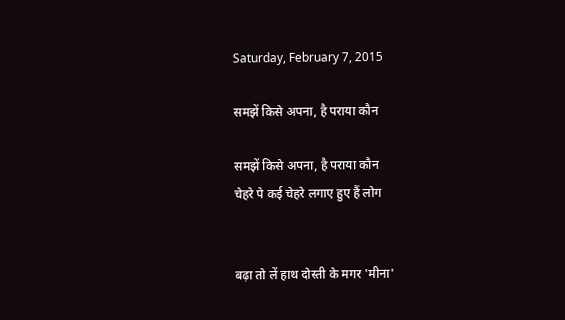Saturday, February 7, 2015

समझें किसे अपना, है पराया कौन

समझें किसे अपना, है पराया कौन
चेहरे पे कई चेहरे लगाए हुए हैं लोग


बढ़ा तो लें हाथ दोस्ती के मगर 'मीना'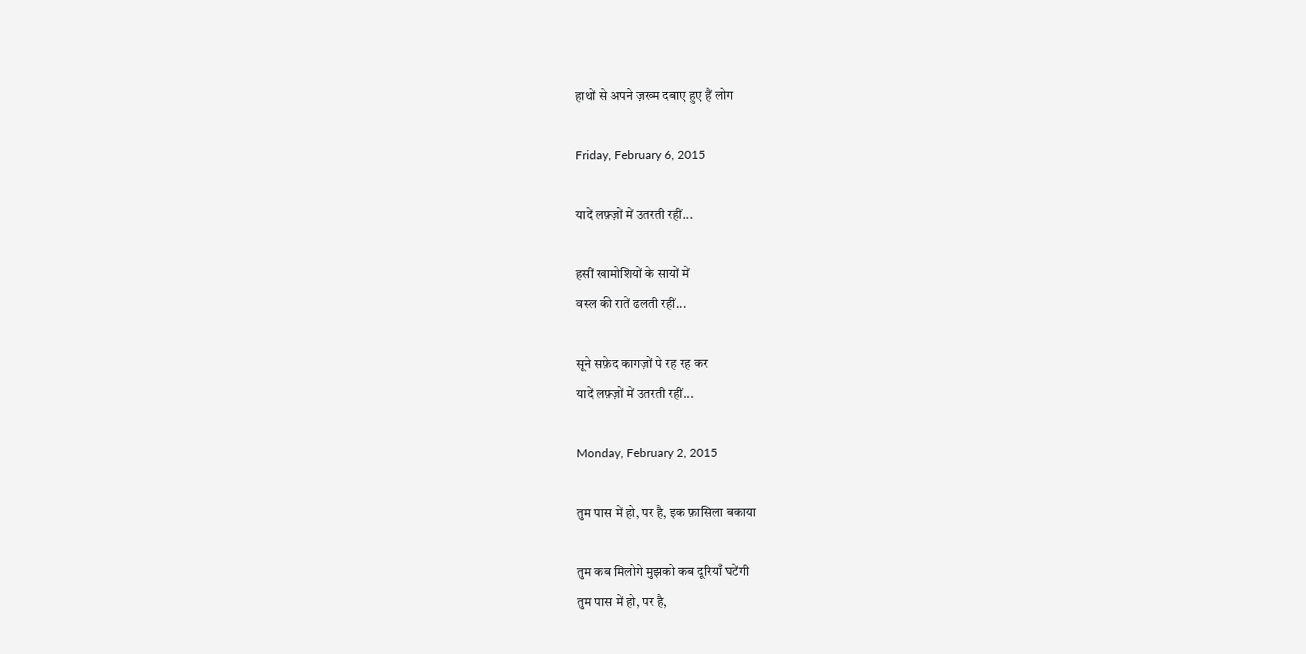हाथों से अपने ज़ख्म दबाए हुए हैं लोग

Friday, February 6, 2015

यादें लफ़्ज़ों में उतरती रहीं...

हसीं खामोशियों के सायों में
वस्ल की रातें ढलती रहीं...

सूने सफ़ेद कागज़ों पे रह रह कर
यादें लफ़्ज़ों में उतरती रहीं...

Monday, February 2, 2015

तुम पास में हो, पर है, इक फ़ासिला बकाया

तुम कब मिलोगे मुझको कब दूरियाँ घटेंगी
तुम पास में हो, पर है,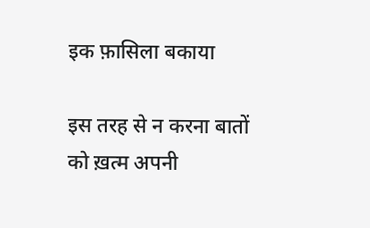इक फ़ासिला बकाया

इस तरह से न करना बातों को ख़त्म अपनी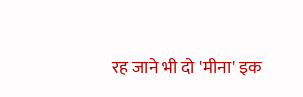रह जाने भी दो 'मीना' इक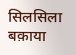सिलसिला बक़ाया